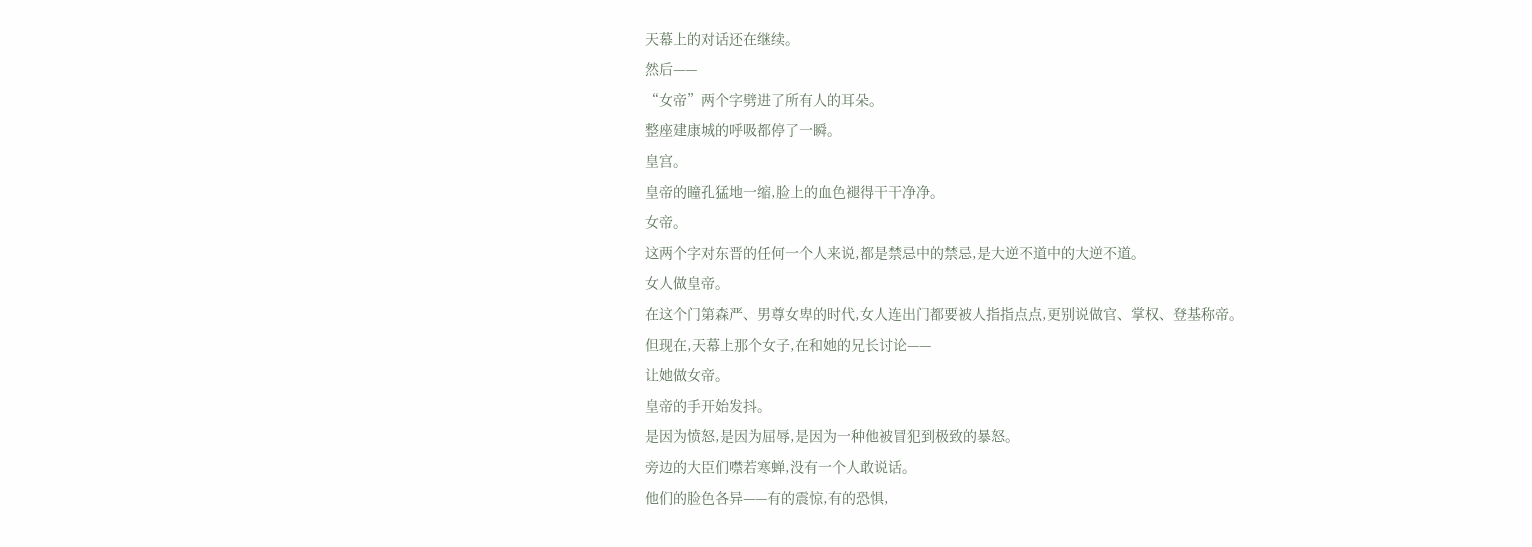天幕上的对话还在继续。
然后——
“女帝”两个字劈进了所有人的耳朵。
整座建康城的呼吸都停了一瞬。
皇宫。
皇帝的瞳孔猛地一缩,脸上的血色褪得干干净净。
女帝。
这两个字对东晋的任何一个人来说,都是禁忌中的禁忌,是大逆不道中的大逆不道。
女人做皇帝。
在这个门第森严、男尊女卑的时代,女人连出门都要被人指指点点,更别说做官、掌权、登基称帝。
但现在,天幕上那个女子,在和她的兄长讨论——
让她做女帝。
皇帝的手开始发抖。
是因为愤怒,是因为屈辱,是因为一种他被冒犯到极致的暴怒。
旁边的大臣们噤若寒蝉,没有一个人敢说话。
他们的脸色各异——有的震惊,有的恐惧,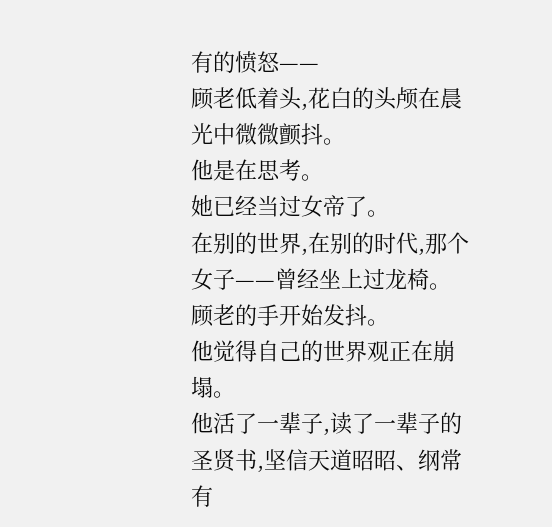有的愤怒——
顾老低着头,花白的头颅在晨光中微微颤抖。
他是在思考。
她已经当过女帝了。
在别的世界,在别的时代,那个女子——曾经坐上过龙椅。
顾老的手开始发抖。
他觉得自己的世界观正在崩塌。
他活了一辈子,读了一辈子的圣贤书,坚信天道昭昭、纲常有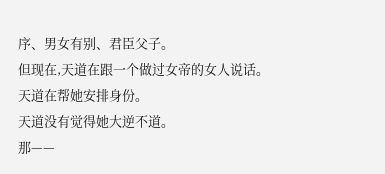序、男女有别、君臣父子。
但现在,天道在跟一个做过女帝的女人说话。
天道在帮她安排身份。
天道没有觉得她大逆不道。
那——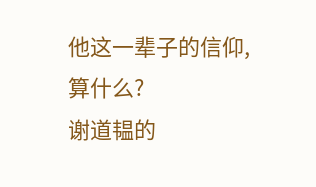他这一辈子的信仰,算什么?
谢道韫的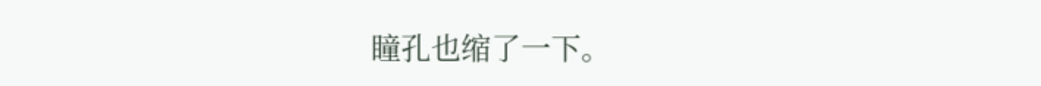瞳孔也缩了一下。